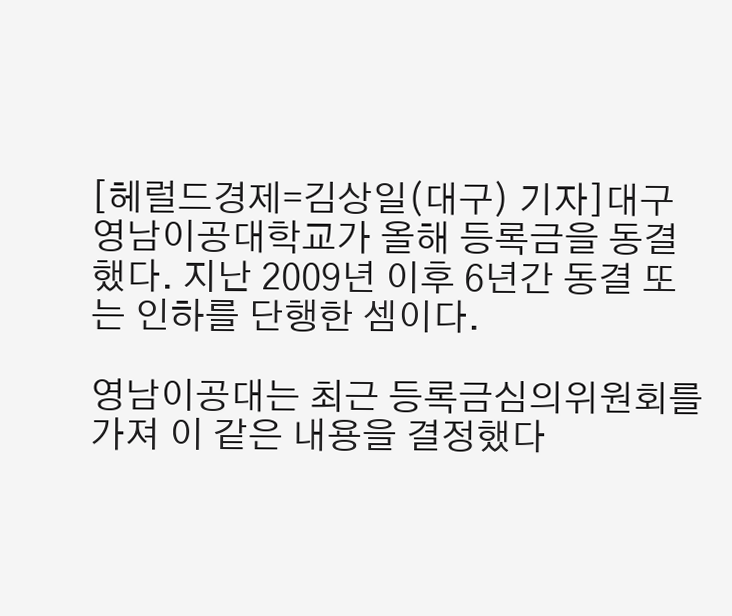[헤럴드경제=김상일(대구) 기자]대구 영남이공대학교가 올해 등록금을 동결했다. 지난 2009년 이후 6년간 동결 또는 인하를 단행한 셈이다.

영남이공대는 최근 등록금심의위원회를 가져 이 같은 내용을 결정했다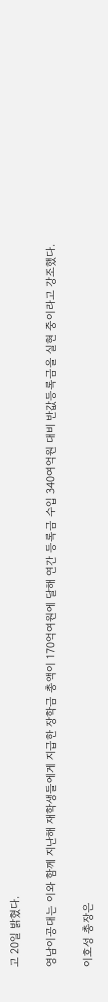고 20일 밝혔다.

영남이공대는 이와 함께 지난해 재학생들에게 지급한 장학금 총액이 170억여원에 달해 연간 등록금 수입 340여억원 대비 반값등록금을 실현 중이라고 강조했다.

이호성 총장은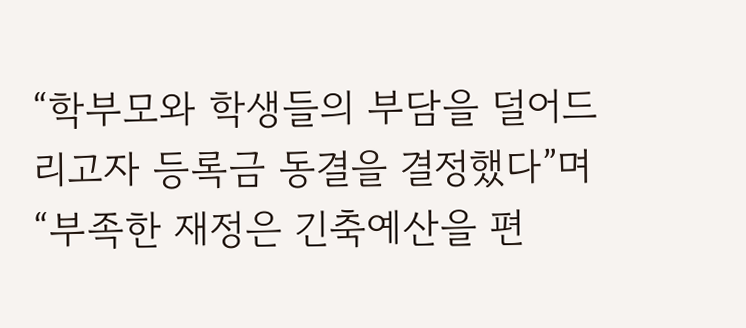“학부모와 학생들의 부담을 덜어드리고자 등록금 동결을 결정했다”며 “부족한 재정은 긴축예산을 편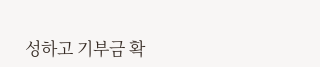성하고 기부금 확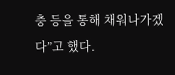충 등을 통해 채워나가겠다”고 했다.